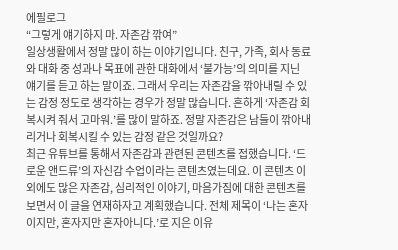에필로그
“그렇게 얘기하지 마. 자존감 깎여”
일상생활에서 정말 많이 하는 이야기입니다. 친구, 가족, 회사 동료와 대화 중 성과나 목표에 관한 대화에서 ‘불가능’의 의미를 지닌 얘기를 듣고 하는 말이죠. 그래서 우리는 자존감을 깎아내릴 수 있는 감정 정도로 생각하는 경우가 정말 많습니다. 흔하게 ‘자존감 회복시켜 줘서 고마워.’를 많이 말하죠. 정말 자존감은 남들이 깎아내리거나 회복시킬 수 있는 감정 같은 것일까요?
최근 유튜브를 통해서 자존감과 관련된 콘텐츠를 접했습니다. ‘드로운 앤드류’의 자신감 수업이라는 콘텐츠였는데요. 이 콘텐츠 이외에도 많은 자존감, 심리적인 이야기, 마음가짐에 대한 콘텐츠를 보면서 이 글을 연재하자고 계획했습니다. 전체 제목이 ‘나는 혼자이지만, 혼자지만 혼자아니다.’로 지은 이유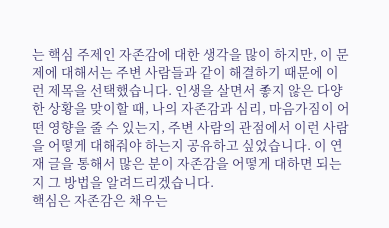는 핵심 주제인 자존감에 대한 생각을 많이 하지만, 이 문제에 대해서는 주변 사람들과 같이 해결하기 때문에 이런 제목을 선택했습니다. 인생을 살면서 좋지 않은 다양한 상황을 맞이할 때, 나의 자존감과 심리, 마음가짐이 어떤 영향을 줄 수 있는지, 주변 사람의 관점에서 이런 사람을 어떻게 대해줘야 하는지 공유하고 싶었습니다. 이 연재 글을 통해서 많은 분이 자존감을 어떻게 대하면 되는지 그 방법을 알려드리겠습니다.
핵심은 자존감은 채우는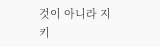것이 아니라 지키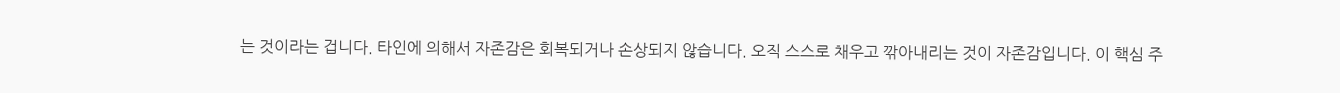는 것이라는 겁니다. 타인에 의해서 자존감은 회복되거나 손상되지 않습니다. 오직 스스로 채우고 깎아내리는 것이 자존감입니다. 이 핵심 주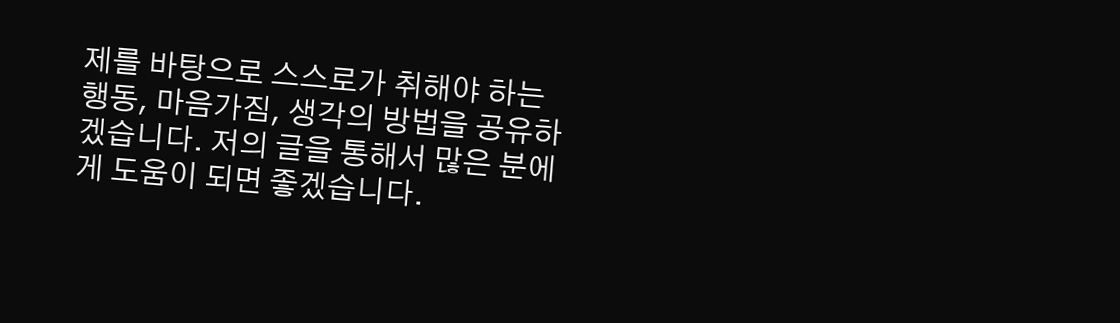제를 바탕으로 스스로가 취해야 하는 행동, 마음가짐, 생각의 방법을 공유하겠습니다. 저의 글을 통해서 많은 분에게 도움이 되면 좋겠습니다.